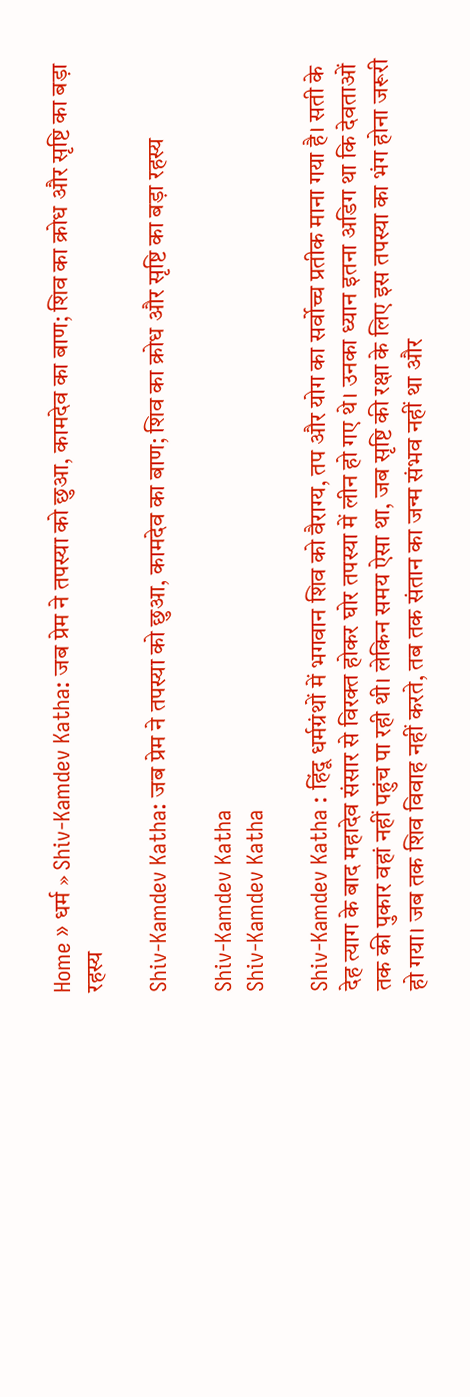Home » धर्म » Shiv-Kamdev Katha: जब प्रेम ने तपस्या को छुआ, कामदेव का बाण; शिव का क्रोध और सृष्टि का बड़ा रहस्य

Shiv-Kamdev Katha: जब प्रेम ने तपस्या को छुआ, कामदेव का बाण; शिव का क्रोध और सृष्टि का बड़ा रहस्य

Shiv-Kamdev Katha
Shiv-Kamdev Katha

Shiv-Kamdev Katha : हिंदू धर्मग्रंथों में भगवान शिव को वैराग्य, तप और योग का सर्वोच्च प्रतीक माना गया है। सती के देह त्याग के बाद महादेव संसार से विरक्त होकर घोर तपस्या में लीन हो गए थे। उनका ध्यान इतना अडिग था कि देवताओं तक की पुकार वहां नहीं पहुंच पा रही थी। लेकिन समय ऐसा था, जब सृष्टि की रक्षा के लिए इस तपस्या का भंग होना जरूरी हो गया। जब तक शिव विवाह नहीं करते, तब तक संतान का जन्म संभव नहीं था और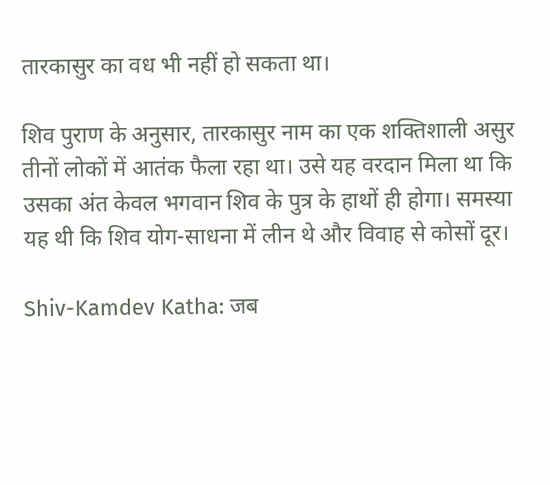तारकासुर का वध भी नहीं हो सकता था।

शिव पुराण के अनुसार, तारकासुर नाम का एक शक्तिशाली असुर तीनों लोकों में आतंक फैला रहा था। उसे यह वरदान मिला था कि उसका अंत केवल भगवान शिव के पुत्र के हाथों ही होगा। समस्या यह थी कि शिव योग-साधना में लीन थे और विवाह से कोसों दूर।

Shiv-Kamdev Katha: जब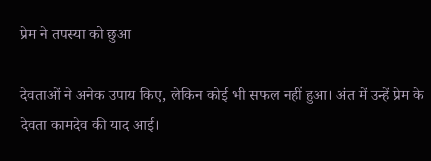प्रेम ने तपस्या को छुआ

देवताओं ने अनेक उपाय किए, लेकिन कोई भी सफल नहीं हुआ। अंत में उन्हें प्रेम के देवता कामदेव की याद आई।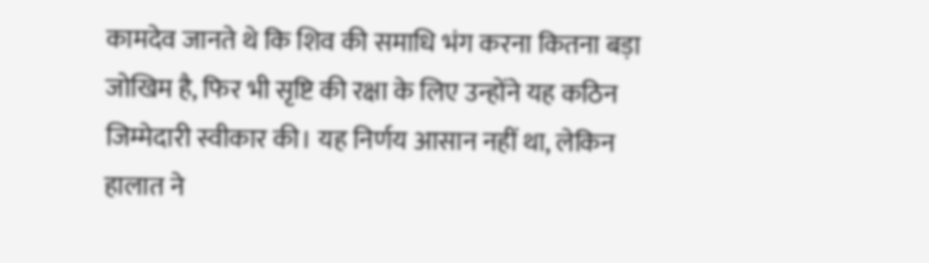कामदेव जानते थे कि शिव की समाधि भंग करना कितना बड़ा जोखिम है, फिर भी सृष्टि की रक्षा के लिए उन्होंने यह कठिन जिम्मेदारी स्वीकार की। यह निर्णय आसान नहीं था, लेकिन हालात ने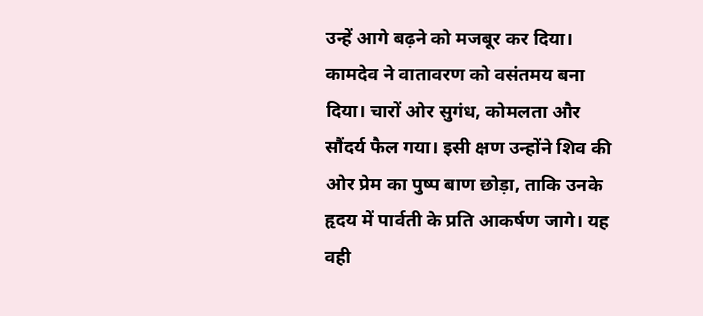उन्हें आगे बढ़ने को मजबूर कर दिया। कामदेव ने वातावरण को वसंतमय बना दिया। चारों ओर सुगंध, कोमलता और सौंदर्य फैल गया। इसी क्षण उन्होंने शिव की ओर प्रेम का पुष्प बाण छोड़ा, ताकि उनके हृदय में पार्वती के प्रति आकर्षण जागे। यह वही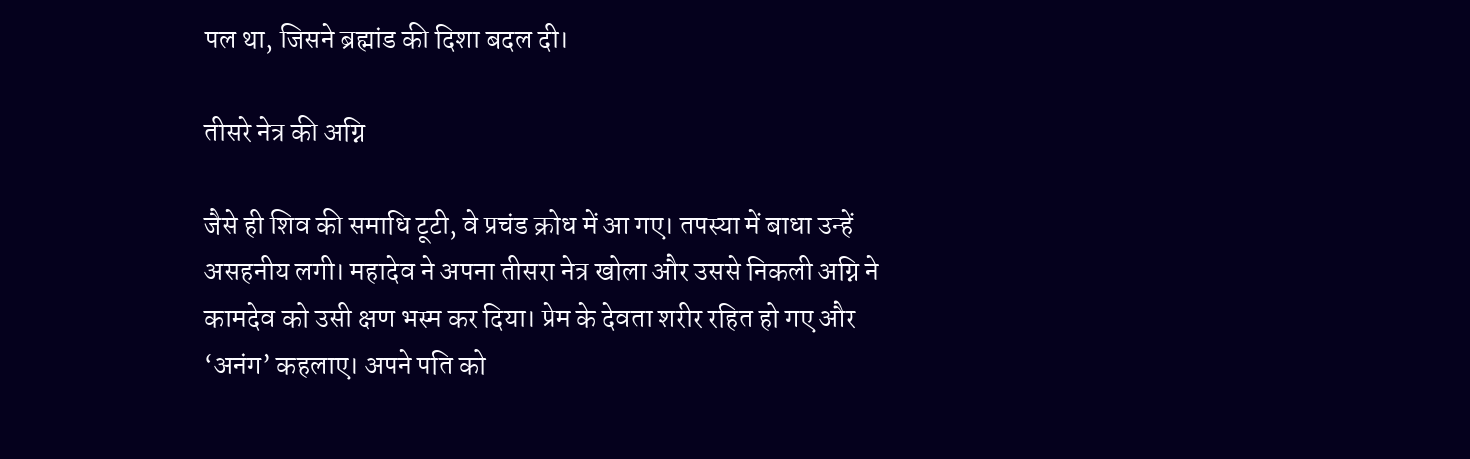पल था, जिसने ब्रह्मांड की दिशा बदल दी।

तीसरे नेत्र की अग्नि

जैसे ही शिव की समाधि टूटी, वे प्रचंड क्रोध में आ गए। तपस्या में बाधा उन्हें असहनीय लगी। महादेव ने अपना तीसरा नेत्र खोला और उससे निकली अग्नि ने कामदेव को उसी क्षण भस्म कर दिया। प्रेम के देवता शरीर रहित हो गए और ‘अनंग’ कहलाए। अपने पति को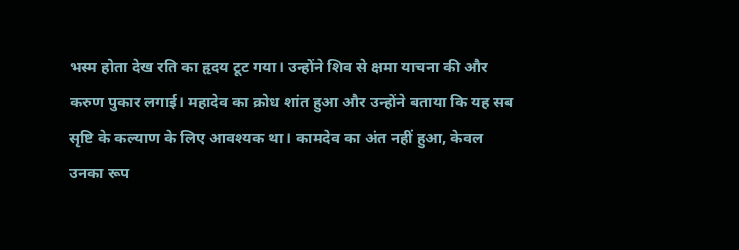भस्म होता देख रति का हृदय टूट गया। उन्होंने शिव से क्षमा याचना की और करुण पुकार लगाई। महादेव का क्रोध शांत हुआ और उन्होंने बताया कि यह सब सृष्टि के कल्याण के लिए आवश्यक था। कामदेव का अंत नहीं हुआ, केवल उनका रूप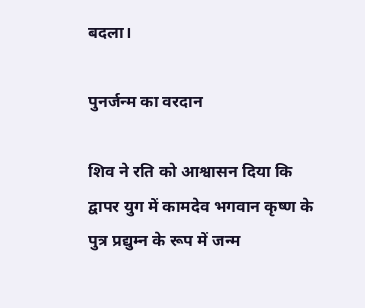बदला।

पुनर्जन्म का वरदान

शिव ने रति को आश्वासन दिया कि द्वापर युग में कामदेव भगवान कृष्ण के पुत्र प्रद्युम्न के रूप में जन्म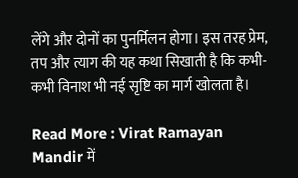लेंगे और दोनों का पुनर्मिलन होगा। इस तरह प्रेम, तप और त्याग की यह कथा सिखाती है कि कभी-कभी विनाश भी नई सृष्टि का मार्ग खोलता है।

Read More : Virat Ramayan Mandir में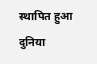स्थापित हुआ दुनिया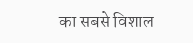का सबसे विशाल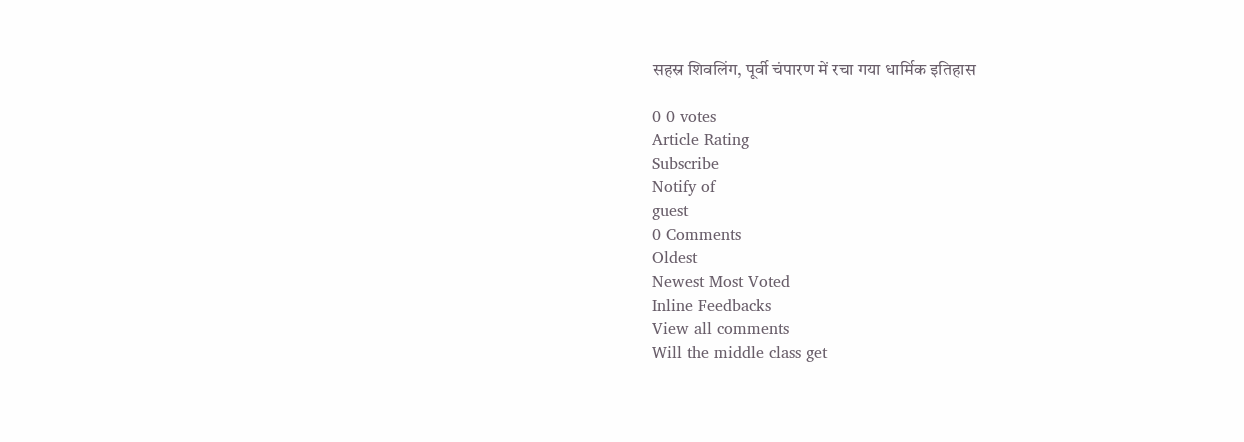सहस्र शिवलिंग, पूर्वी चंपारण में रचा गया धार्मिक इतिहास

0 0 votes
Article Rating
Subscribe
Notify of
guest
0 Comments
Oldest
Newest Most Voted
Inline Feedbacks
View all comments
Will the middle class get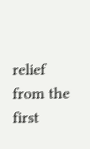relief from the first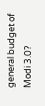general budget of Modi 3.0?